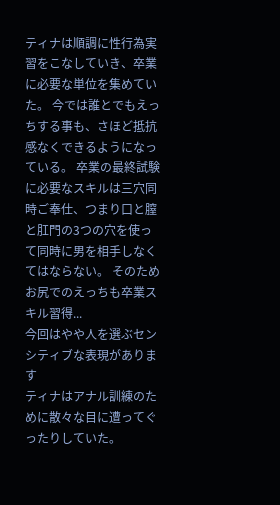ティナは順調に性行為実習をこなしていき、卒業に必要な単位を集めていた。 今では誰とでもえっちする事も、さほど抵抗感なくできるようになっている。 卒業の最終試験に必要なスキルは三穴同時ご奉仕、つまり口と膣と肛門の3つの穴を使って同時に男を相手しなくてはならない。 そのためお尻でのえっちも卒業スキル習得...
今回はやや人を選ぶセンシティブな表現があります
ティナはアナル訓練のために散々な目に遭ってぐったりしていた。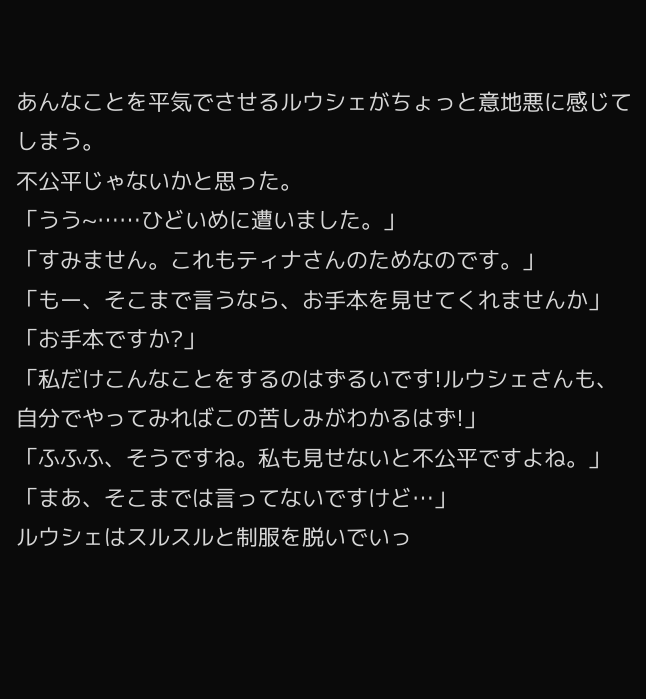あんなことを平気でさせるルウシェがちょっと意地悪に感じてしまう。
不公平じゃないかと思った。
「うう~……ひどいめに遭いました。」
「すみません。これもティナさんのためなのです。」
「もー、そこまで言うなら、お手本を見せてくれませんか」
「お手本ですか?」
「私だけこんなことをするのはずるいです!ルウシェさんも、自分でやってみればこの苦しみがわかるはず!」
「ふふふ、そうですね。私も見せないと不公平ですよね。」
「まあ、そこまでは言ってないですけど…」
ルウシェはスルスルと制服を脱いでいっ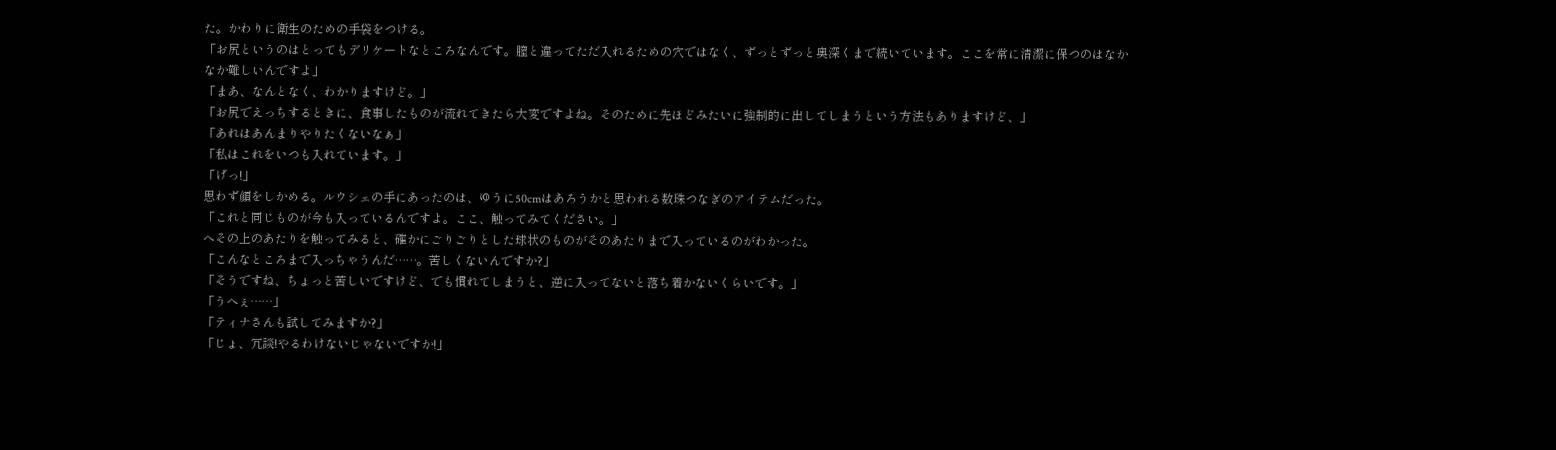た。かわりに衛生のための手袋をつける。
「お尻というのはとってもデリケートなところなんです。膣と違ってただ入れるための穴ではなく、ずっとずっと奥深くまで続いています。ここを常に清潔に保つのはなかなか難しいんですよ」
「まあ、なんとなく、わかりますけど。」
「お尻でえっちするときに、食事したものが流れてきたら大変ですよね。そのために先ほどみたいに強制的に出してしまうという方法もありますけど、」
「あれはあんまりやりたくないなぁ」
「私はこれをいつも入れています。」
「げっ!」
思わず顔をしかめる。ルウシェの手にあったのは、ゆうに50cmはあろうかと思われる数珠つなぎのアイテムだった。
「これと同じものが今も入っているんですよ。ここ、触ってみてください。」
へその上のあたりを触ってみると、確かにごりごりとした球状のものがそのあたりまで入っているのがわかった。
「こんなところまで入っちゃうんだ……。苦しくないんですか?」
「そうですね、ちょっと苦しいですけど、でも慣れてしまうと、逆に入ってないと落ち着かないくらいです。」
「うへぇ……」
「ティナさんも試してみますか?」
「じょ、冗談!やるわけないじゃないですか!」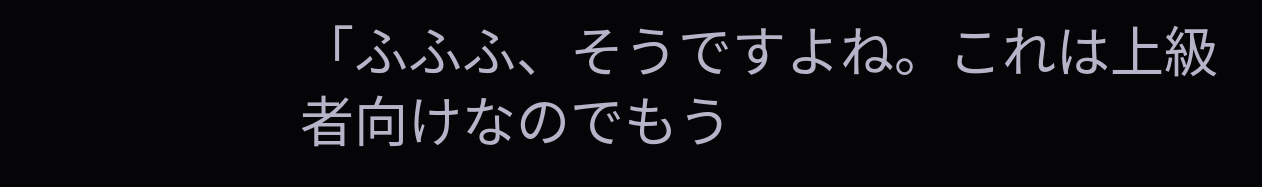「ふふふ、そうですよね。これは上級者向けなのでもう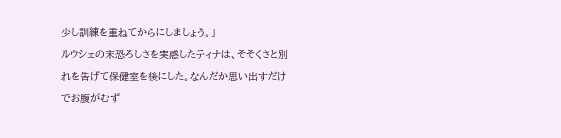少し訓練を重ねてからにしましょう。」
ルウシェの末恐ろしさを実感したティナは、そそくさと別れを告げて保健室を後にした。なんだか思い出すだけでお腹がむず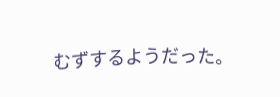むずするようだった。